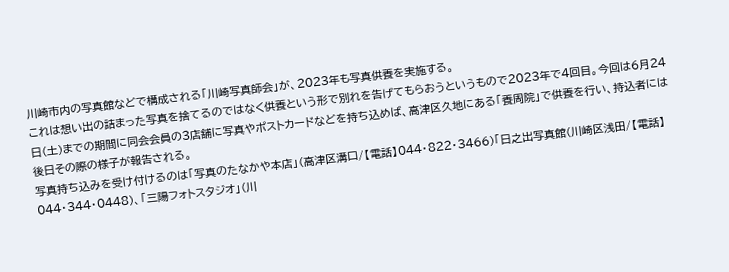川崎市内の写真館などで構成される「川崎写真師会」が、2023年も写真供養を実施する。
これは想い出の詰まった写真を捨てるのではなく供養という形で別れを告げてもらおうというもので2023年で4回目。今回は6月24日(土)までの期間に同会会員の3店舗に写真やポストカードなどを持ち込めば、高津区久地にある「養周院」で供養を行い、持込者には後日その際の様子が報告される。
写真持ち込みを受け付けるのは「写真のたなかや本店」(高津区溝口/【電話】044・822・3466)「日之出写真館(川崎区浅田/【電話】044・344・0448)、「三陽フォトスタジオ」(川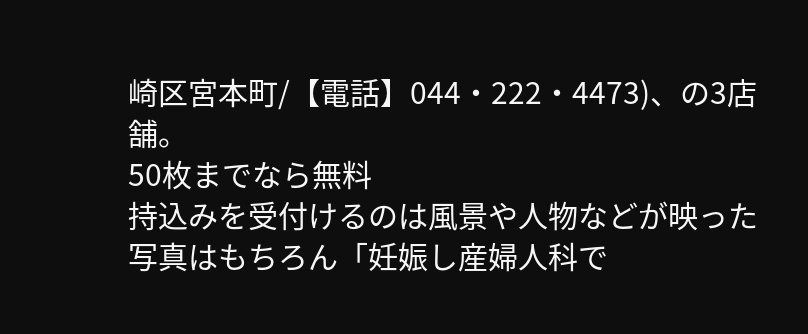崎区宮本町/【電話】044・222・4473)、の3店舗。
50枚までなら無料
持込みを受付けるのは風景や人物などが映った写真はもちろん「妊娠し産婦人科で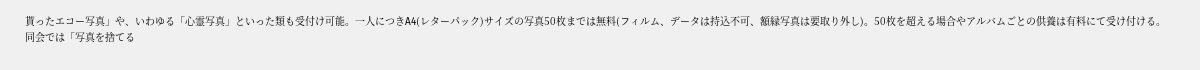貰ったエコー写真」や、いわゆる「心霊写真」といった類も受付け可能。一人につきA4(レターパック)サイズの写真50枚までは無料(フィルム、データは持込不可、額縁写真は要取り外し)。50枚を超える場合やアルバムごとの供養は有料にて受け付ける。
同会では「写真を捨てる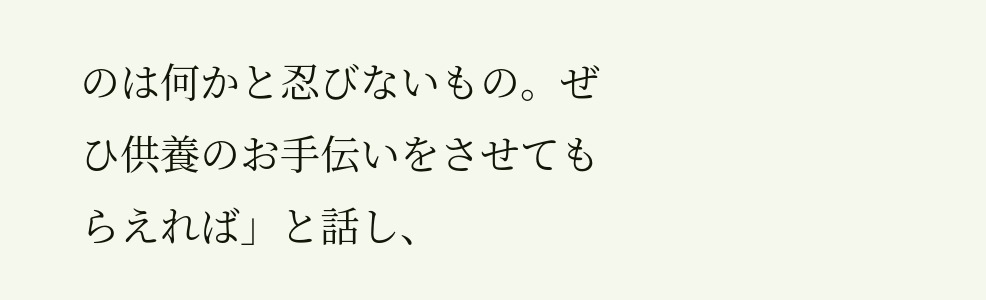のは何かと忍びないもの。ぜひ供養のお手伝いをさせてもらえれば」と話し、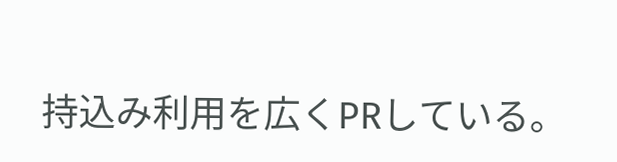持込み利用を広くPRしている。